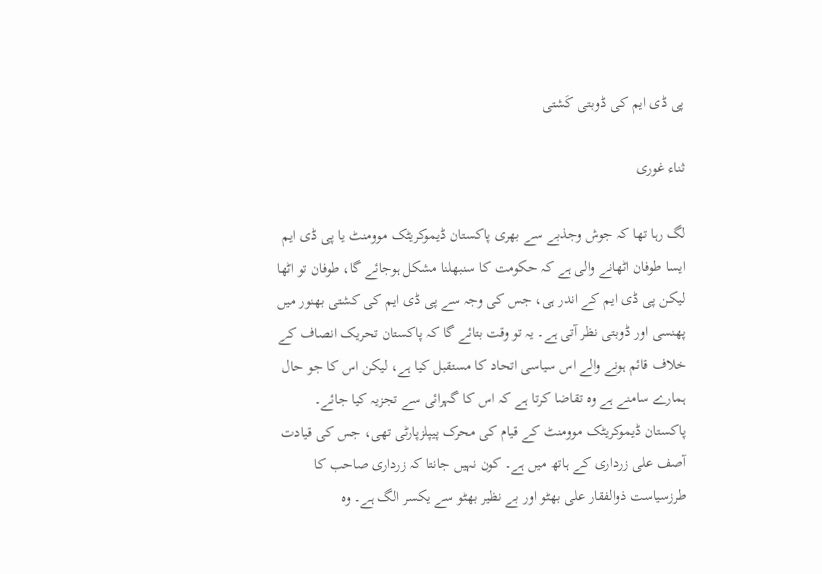پی ڈی ایم کی ڈوبتی کَشتی

ثناء غوری

لگ رہا تھا کہ جوش وجذبے سے بھری پاکستان ڈیموکریٹک موومنٹ یا پی ڈی ایم ایسا طوفان اٹھانے والی ہے کہ حکومت کا سنبھلنا مشکل ہوجائے گا، طوفان تو اٹھا لیکن پی ڈی ایم کے اندر ہی، جس کی وجہ سے پی ڈی ایم کی کشتی بھنور میں پھنسی اور ڈوبتی نظر آتی ہے۔ یہ تو وقت بتائے گا کہ پاکستان تحریک انصاف کے خلاف قائم ہونے والے اس سیاسی اتحاد کا مستقبل کیا ہے، لیکن اس کا جو حال ہمارے سامنے ہے وہ تقاضا کرتا ہے کہ اس کا گہرائی سے تجزیہ کیا جائے۔
پاکستان ڈیموکریٹک موومنٹ کے قیام کی محرک پیپلزپارٹی تھی، جس کی قیادت آصف علی زرداری کے ہاتھ میں ہے۔ کون نہیں جانتا کہ زرداری صاحب کا طرزسیاست ذوالفقار علی بھٹو اور بے نظیر بھٹو سے یکسر الگ ہے۔ وہ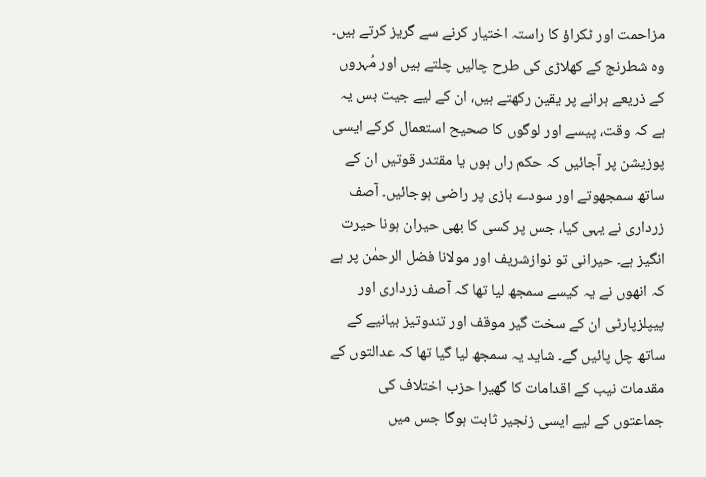مزاحمت اور ٹکراؤ کا راستہ اختیار کرنے سے گریز کرتے ہیں۔ وہ شطرنج کے کھلاڑی کی طرح چالیں چلتے ہیں اور مُہروں کے ذریعے ہرانے پر یقین رکھتے ہیں، ان کے لیے جیت بس یہ ہے کہ وقت، پیسے اور لوگوں کا صحیح استعمال کرکے ایسی پوزیشن پر آجائیں کہ حکم راں ہوں یا مقتدر قوتیں ان کے ساتھ سمجھوتے اور سودے بازی پر راضی ہوجائیں۔ آصف زرداری نے یہی کیا، جس پر کسی کا بھی حیران ہونا حیرت انگیز ہے۔ حیرانی تو نوازشریف اور مولانا فضل الرحمٰن پر ہے کہ انھوں نے یہ کیسے سمجھ لیا تھا کہ آصف زرداری اور پیپلزپارٹی ان کے سخت گیر موقف اور تندوتیز بیانیے کے ساتھ چل پائیں گے۔ شاید یہ سمجھ لیا گیا تھا کہ عدالتوں کے مقدمات نیب کے اقدامات کا گھیرا حزب اختلاف کی جماعتوں کے لیے ایسی زنجیر ثابت ہوگا جس میں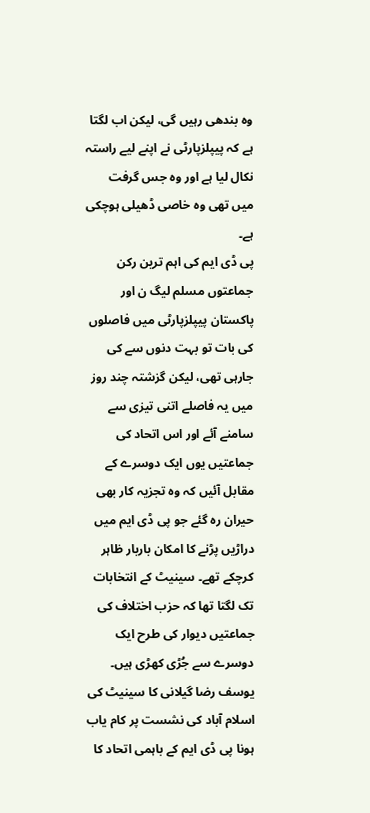وہ بندھی رہیں گی، لیکن اب لگتا ہے کہ پیپلزپارٹی نے اپنے لیے راستہ نکال لیا ہے اور وہ جس گرفت میں تھی وہ خاصی ڈھیلی ہوچکی ہے۔
پی ڈی ایم کی اہم ترین رکن جماعتوں مسلم لیگ ن اور پاکستان پیپلزپارٹی میں فاصلوں کی بات تو بہت دنوں سے کی جارہی تھی، لیکن گزشتہ چند روز میں یہ فاصلے اتنی تیزی سے سامنے آئے اور اس اتحاد کی جماعتیں یوں ایک دوسرے کے مقابل آئیں کہ وہ تجزیہ کار بھی حیران رہ گئے جو پی ڈی ایم میں دراڑیں پڑنے کا امکان باربار ظاہر کرچکے تھے۔ سینیٹ کے انتخابات تک لگتا تھا کہ حزب اختلاف کی جماعتیں دیوار کی طرح ایک دوسرے سے جُڑی کھڑی ہیں۔ یوسف رضا گیلانی کا سینیٹ کی اسلام آباد کی نشست پر کام یاب ہونا پی ڈی ایم کے باہمی اتحاد کا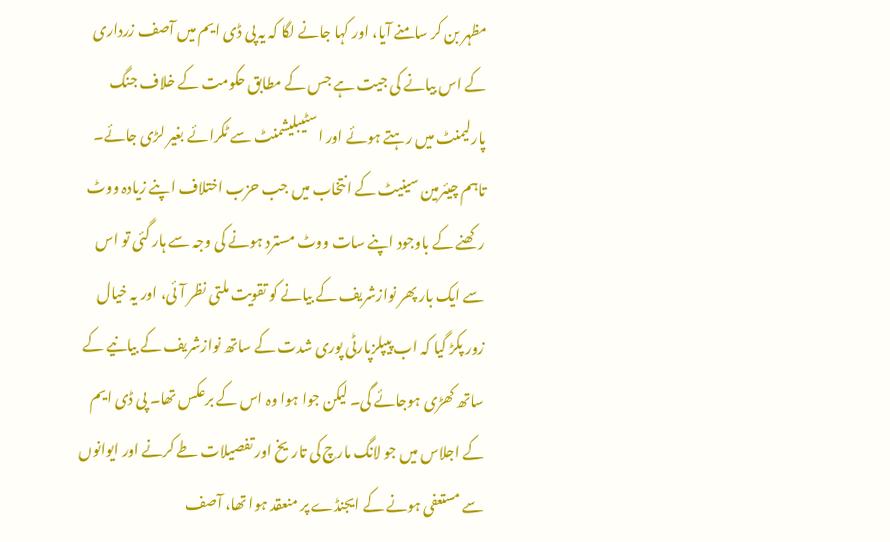مظہر بن کر سامنے آیا، اور کہا جانے لگا کہ یہ پی ڈی ایم میں آصف زرداری کے اس بیانے کی جیت ہے جس کے مطابق حکومت کے خلاف جنگ پارلیمنٹ میں رہتے ہوئے اور اسٹیبلیشمنٹ سے ٹکرائے بغیر لڑی جائے۔ تاہم چیئرمین سینیٹ کے انتخاب میں جب حزب اختلاف اپنے زیادہ ووٹ رکھنے کے باوجود اپنے سات ووٹ مسترد ہونے کی وجہ سے ہار گئی تو اس سے ایک بار پھر نوازشریف کے بیانے کو تقویت ملتی نظر آئی، اور یہ خیال زور پکڑ گیا کہ اب پیپلزپارٹی پوری شدت کے ساتھ نوازشریف کے بیانیے کے ساتھ کھڑی ہوجائے گی۔ لیکن جوا ہوا وہ اس کے برعکس تھا۔ پی ڈی ایم کے اجلاس میں جو لانگ مارچ کی تاریخ اور تفصیلات طے کرنے اور ایوانوں سے مستعفی ہونے کے ایجنڈے پر منعقد ہوا تھا، آصف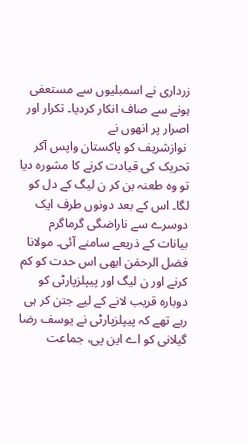زرداری نے اسمبلیوں سے مستعفی ہونے سے صاف انکار کردیا۔ تکرار اور اصرار پر انھوں نے
 نوازشریف کو پاکستان واپس آکر تحریک کی قیادت کرنے کا مشورہ دیا تو وہ طعنہ بن کر ن لیگ کے دل کو لگا۔ اس کے بعد دونوں طرف ایک دوسرے سے ناراضگی گرماگرم بیانات کے ذریعے سامنے آئی۔ مولانا فضل الرحمٰن ابھی اس حدت کو کم کرنے اور ن لیگ اور پیپلزپارٹی کو دوبارہ قریب لانے کے لیے جتن کر ہی رہے تھے کہ پیپلزپارٹی نے یوسف رضا گیلانی کو اے این پی، جماعت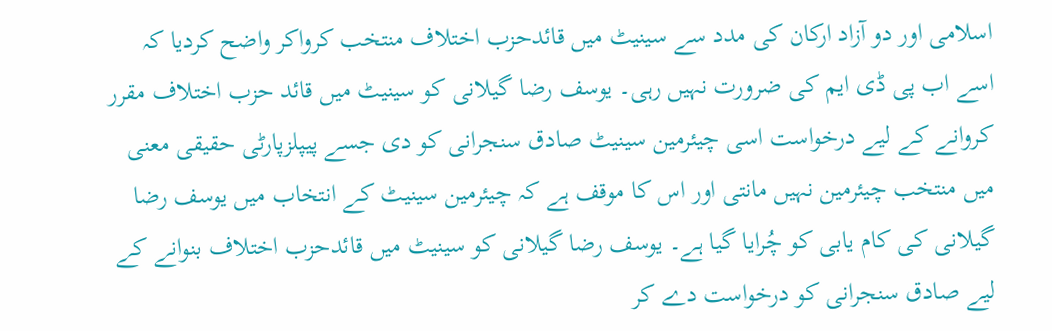اسلامی اور دو آزاد ارکان کی مدد سے سینیٹ میں قائدحزب اختلاف منتخب کرواکر واضح کردیا کہ اسے اب پی ڈی ایم کی ضرورت نہیں رہی۔ یوسف رضا گیلانی کو سینیٹ میں قائد حزب اختلاف مقرر کروانے کے لیے درخواست اسی چیئرمین سینیٹ صادق سنجرانی کو دی جسے پیپلزپارٹی حقیقی معنی میں منتخب چیئرمین نہیں مانتی اور اس کا موقف ہے کہ چیئرمین سینیٹ کے انتخاب میں یوسف رضا گیلانی کی کام یابی کو چُرایا گیا ہے۔ یوسف رضا گیلانی کو سینیٹ میں قائدحزب اختلاف بنوانے کے لیے صادق سنجرانی کو درخواست دے کر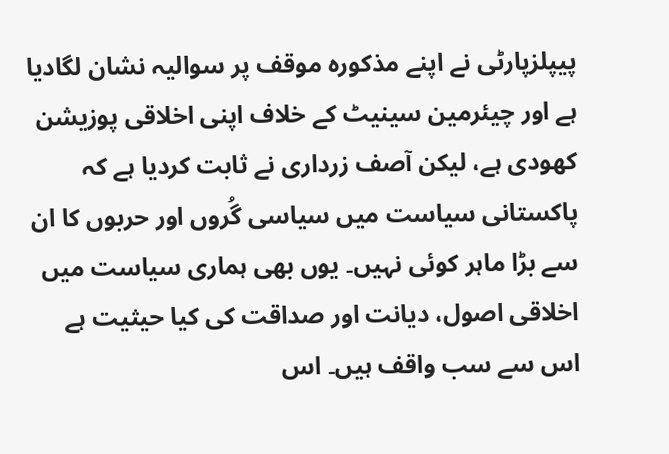پیپلزپارٹی نے اپنے مذکورہ موقف پر سوالیہ نشان لگادیا ہے اور چیئرمین سینیٹ کے خلاف اپنی اخلاقی پوزیشن کھودی ہے، لیکن آصف زرداری نے ثابت کردیا ہے کہ پاکستانی سیاست میں سیاسی گُروں اور حربوں کا ان سے بڑا ماہر کوئی نہیں۔ یوں بھی ہماری سیاست میں اخلاقی اصول، دیانت اور صداقت کی کیا حیثیت ہے اس سے سب واقف ہیں۔ اس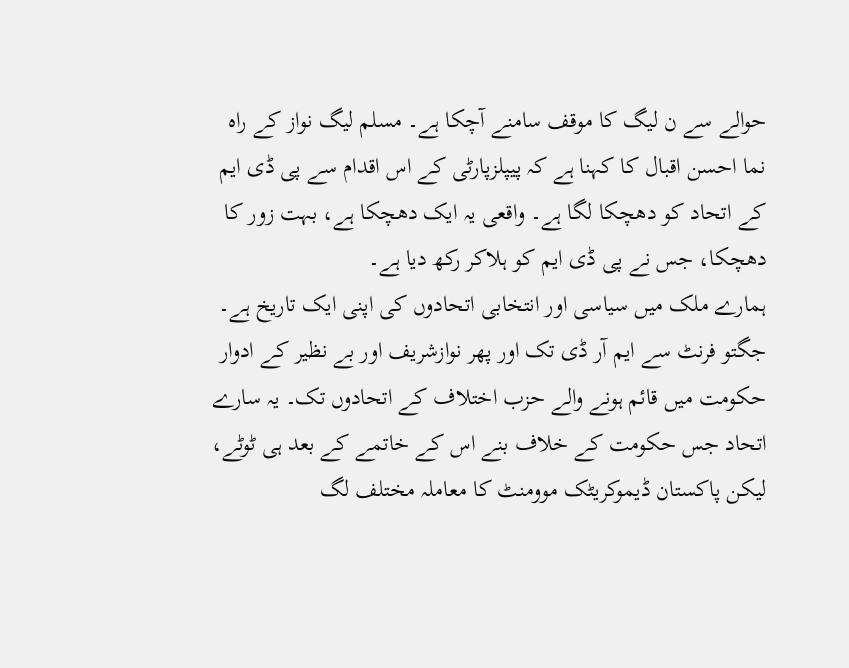حوالے سے ن لیگ کا موقف سامنے آچکا ہے۔ مسلم لیگ نواز کے راہ نما احسن اقبال کا کہنا ہے کہ پیپلزپارٹی کے اس اقدام سے پی ڈی ایم کے اتحاد کو دھچکا لگا ہے۔ واقعی یہ ایک دھچکا ہے، بہت زور کا دھچکا، جس نے پی ڈی ایم کو ہلاکر رکھ دیا ہے۔
ہمارے ملک میں سیاسی اور انتخابی اتحادوں کی اپنی ایک تاریخ ہے۔ جگتو فرنٹ سے ایم آر ڈی تک اور پھر نوازشریف اور بے نظیر کے ادوار حکومت میں قائم ہونے والے حزب اختلاف کے اتحادوں تک۔ یہ سارے اتحاد جس حکومت کے خلاف بنے اس کے خاتمے کے بعد ہی ٹوٹے، لیکن پاکستان ڈیموکریٹک موومنٹ کا معاملہ مختلف لگ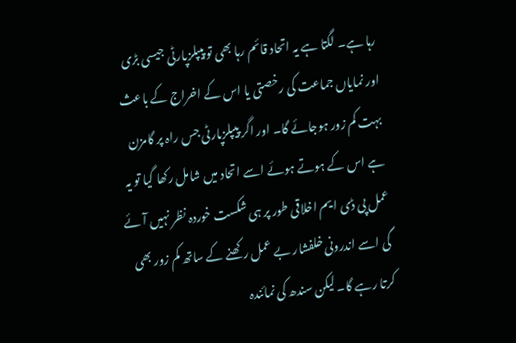رہا ہے۔ لگتا ہے یہ اتحاد قائم رہا بھی تو پیپلزپارٹی جیسی بڑی اور نمایاں جماعت کی رخصتی یا اس کے اخراج کے باعث بہت کم زور ہوجائے گا۔ اور اگر پیپلزپارٹی جس راہ پر گامزن ہے اس کے ہوتے ہوئے اسے اتحاد میں شامل رکھا گیا تو یہ عمل پی ڈی ایم اخلاقی طور پر ہی شکست خوردہ نظر نہیں آئے گی اسے اندرونی خلفشار بے عمل رکھنے کے ساتھ کم زور بھی کرتا رہے گا۔ لیکن سندھ کی نمائندہ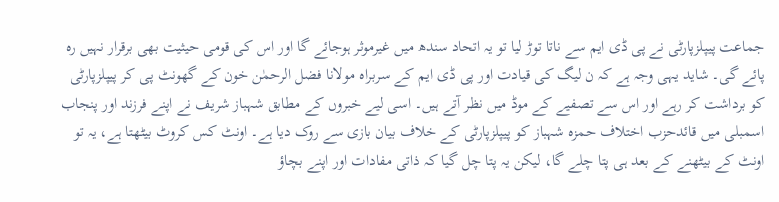جماعت پیپلزپارٹی نے پی ڈی ایم سے ناتا توڑ لیا تو یہ اتحاد سندھ میں غیرموثر ہوجائے گا اور اس کی قومی حیثیت بھی برقرار نہیں رہ پائے گی۔ شاید یہی وجہ ہے کہ ن لیگ کی قیادت اور پی ڈی ایم کے سربراہ مولانا فضل الرحمٰن خون کے گھونٹ پی کر پیپلزپارٹی کو برداشت کر رہے اور اس سے تصفیے کے موڈ میں نظر آتے ہیں۔ اسی لیے خبروں کے مطابق شہباز شریف نے اپنے فرزند اور پنجاب اسمبلی میں قائدحزب اختلاف حمزہ شہباز کو پیپلزپارٹی کے خلاف بیان بازی سے روک دیا ہے۔ اونٹ کس کروٹ بیٹھتا ہے، یہ تو اونٹ کے بیٹھنے کے بعد ہی پتا چلے گا، لیکن یہ پتا چل گیا کہ ذاتی مفادات اور اپنے بچاؤ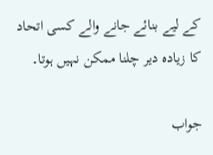کے لیے بنائے جانے والے کسی اتحاد کا زیادہ دیر چلنا ممکن نہیں ہوتا۔

جواب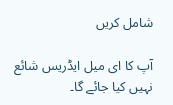شامل کریں

آپ کا ای میل ایڈریس شائع نہیں کیا جائے گا۔